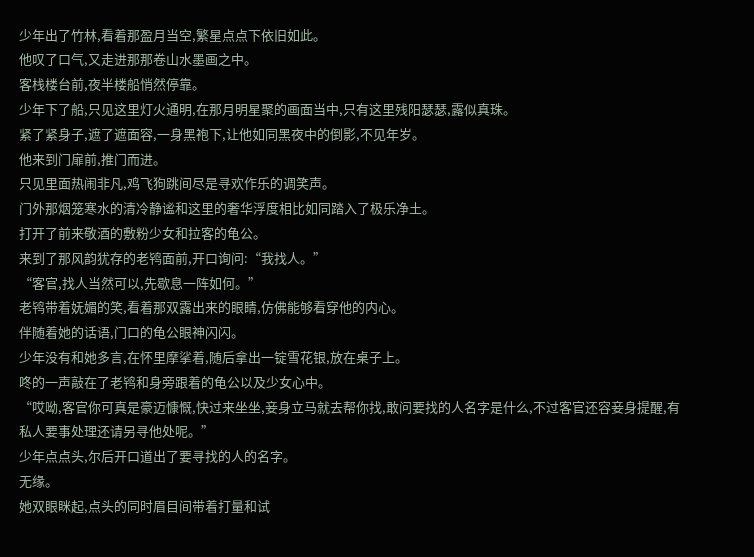少年出了竹林,看着那盈月当空,繁星点点下依旧如此。
他叹了口气,又走进那那卷山水墨画之中。
客栈楼台前,夜半楼船悄然停靠。
少年下了船,只见这里灯火通明,在那月明星聚的画面当中,只有这里残阳瑟瑟,露似真珠。
紧了紧身子,遮了遮面容,一身黑袍下,让他如同黑夜中的倒影,不见年岁。
他来到门扉前,推门而进。
只见里面热闹非凡,鸡飞狗跳间尽是寻欢作乐的调笑声。
门外那烟笼寒水的清冷静谧和这里的奢华浮度相比如同踏入了极乐净土。
打开了前来敬酒的敷粉少女和拉客的龟公。
来到了那风韵犹存的老鸨面前,开口询问:“我找人。”
“客官,找人当然可以,先歇息一阵如何。”
老鸨带着妩媚的笑,看着那双露出来的眼睛,仿佛能够看穿他的内心。
伴随着她的话语,门口的龟公眼神闪闪。
少年没有和她多言,在怀里摩挲着,随后拿出一锭雪花银,放在桌子上。
咚的一声敲在了老鸨和身旁跟着的龟公以及少女心中。
“哎呦,客官你可真是豪迈慷慨,快过来坐坐,妾身立马就去帮你找,敢问要找的人名字是什么,不过客官还容妾身提醒,有私人要事处理还请另寻他处呢。”
少年点点头,尔后开口道出了要寻找的人的名字。
无缘。
她双眼眯起,点头的同时眉目间带着打量和试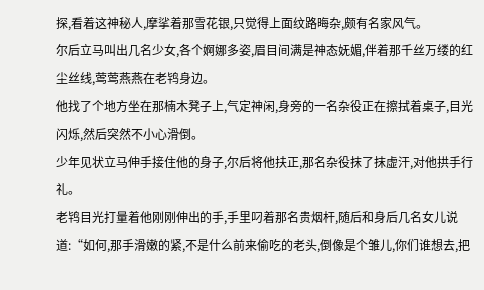探,看着这神秘人,摩挲着那雪花银,只觉得上面纹路晦杂,颇有名家风气。
尔后立马叫出几名少女,各个婀娜多姿,眉目间满是神态妩媚,伴着那千丝万缕的红尘丝线,莺莺燕燕在老鸨身边。
他找了个地方坐在那楠木凳子上,气定神闲,身旁的一名杂役正在擦拭着桌子,目光闪烁,然后突然不小心滑倒。
少年见状立马伸手接住他的身子,尔后将他扶正,那名杂役抹了抹虚汗,对他拱手行礼。
老鸨目光打量着他刚刚伸出的手,手里叼着那名贵烟杆,随后和身后几名女儿说道:“如何,那手滑嫩的紧,不是什么前来偷吃的老头,倒像是个雏儿,你们谁想去,把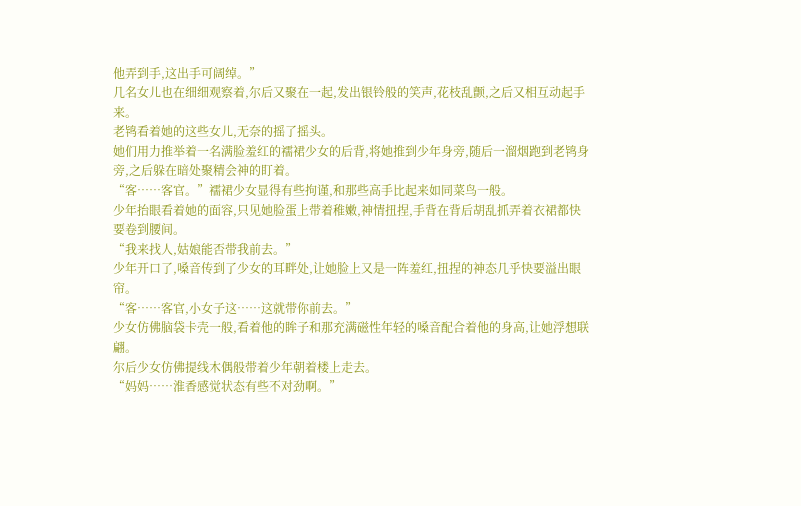他弄到手,这出手可阔绰。”
几名女儿也在细细观察着,尔后又聚在一起,发出银铃般的笑声,花枝乱颤,之后又相互动起手来。
老鸨看着她的这些女儿,无奈的摇了摇头。
她们用力推举着一名满脸羞红的襦裙少女的后背,将她推到少年身旁,随后一溜烟跑到老鸨身旁,之后躲在暗处聚精会神的盯着。
“客……客官。”襦裙少女显得有些拘谨,和那些高手比起来如同菜鸟一般。
少年抬眼看着她的面容,只见她脸蛋上带着稚嫩,神情扭捏,手背在背后胡乱抓弄着衣裙都快要卷到腰间。
“我来找人,姑娘能否带我前去。”
少年开口了,嗓音传到了少女的耳畔处,让她脸上又是一阵羞红,扭捏的神态几乎快要溢出眼帘。
“客……客官,小女子这……这就带你前去。”
少女仿佛脑袋卡壳一般,看着他的眸子和那充满磁性年轻的嗓音配合着他的身高,让她浮想联翩。
尔后少女仿佛提线木偶般带着少年朝着楼上走去。
“妈妈……淮香感觉状态有些不对劲啊。”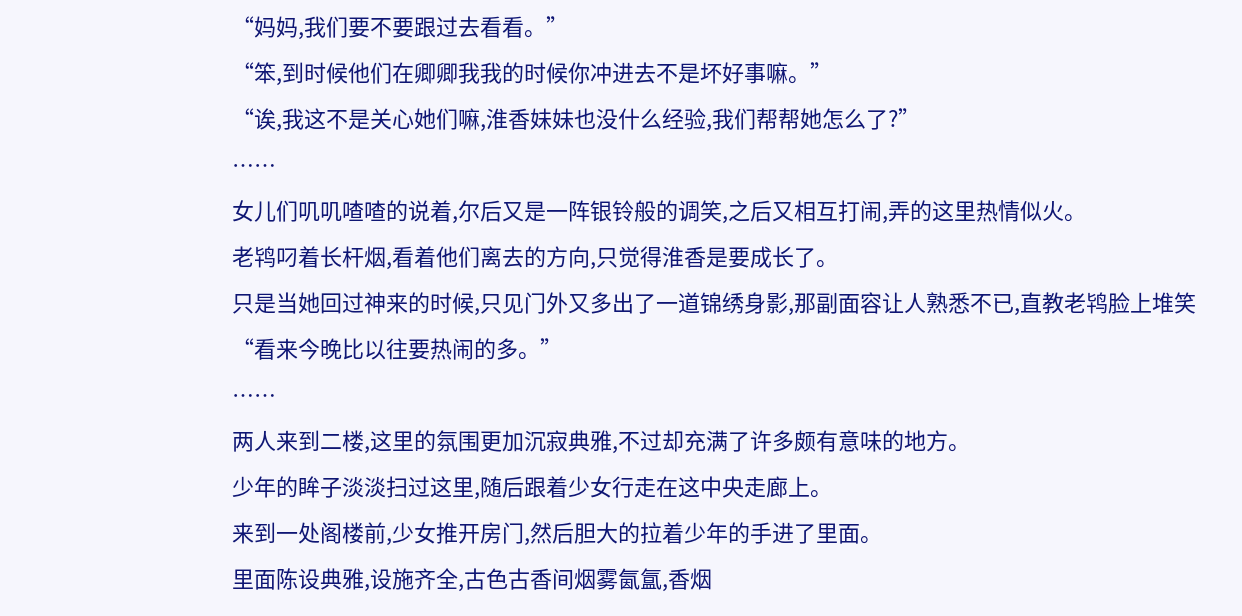“妈妈,我们要不要跟过去看看。”
“笨,到时候他们在卿卿我我的时候你冲进去不是坏好事嘛。”
“诶,我这不是关心她们嘛,淮香妹妹也没什么经验,我们帮帮她怎么了?”
……
女儿们叽叽喳喳的说着,尔后又是一阵银铃般的调笑,之后又相互打闹,弄的这里热情似火。
老鸨叼着长杆烟,看着他们离去的方向,只觉得淮香是要成长了。
只是当她回过神来的时候,只见门外又多出了一道锦绣身影,那副面容让人熟悉不已,直教老鸨脸上堆笑
“看来今晚比以往要热闹的多。”
……
两人来到二楼,这里的氛围更加沉寂典雅,不过却充满了许多颇有意味的地方。
少年的眸子淡淡扫过这里,随后跟着少女行走在这中央走廊上。
来到一处阁楼前,少女推开房门,然后胆大的拉着少年的手进了里面。
里面陈设典雅,设施齐全,古色古香间烟雾氤氲,香烟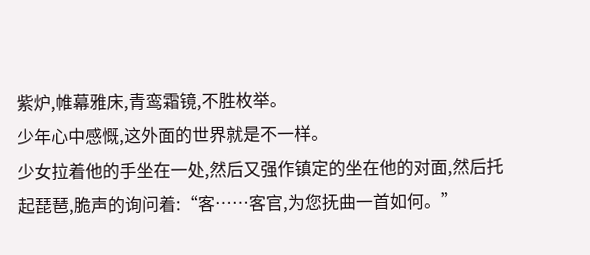紫炉,帷幕雅床,青鸾霜镜,不胜枚举。
少年心中感慨,这外面的世界就是不一样。
少女拉着他的手坐在一处,然后又强作镇定的坐在他的对面,然后托起琵琶,脆声的询问着:“客……客官,为您抚曲一首如何。”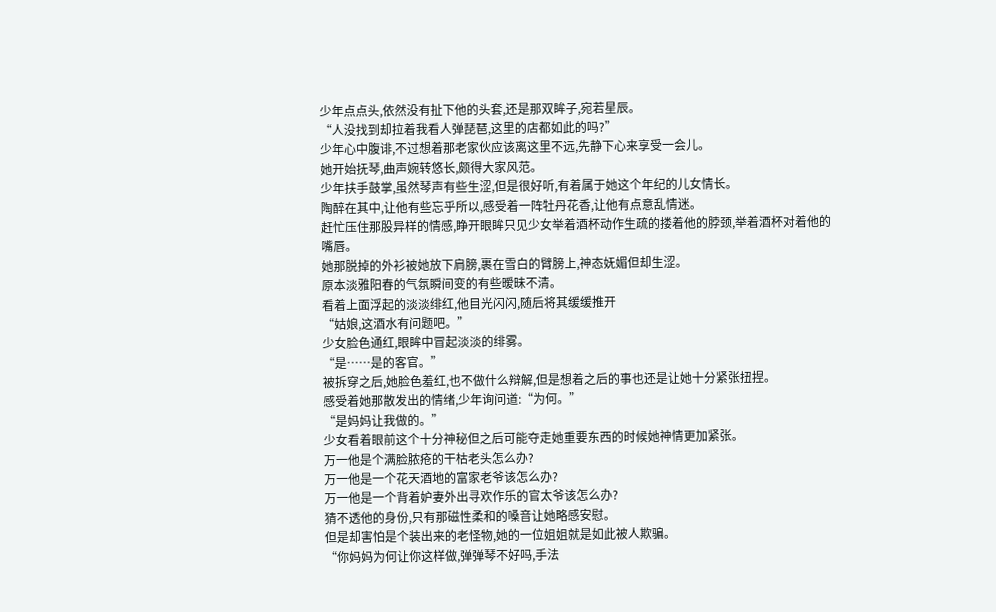少年点点头,依然没有扯下他的头套,还是那双眸子,宛若星辰。
“人没找到却拉着我看人弹琵琶,这里的店都如此的吗?”
少年心中腹诽,不过想着那老家伙应该离这里不远,先静下心来享受一会儿。
她开始抚琴,曲声婉转悠长,颇得大家风范。
少年扶手鼓掌,虽然琴声有些生涩,但是很好听,有着属于她这个年纪的儿女情长。
陶醉在其中,让他有些忘乎所以,感受着一阵牡丹花香,让他有点意乱情迷。
赶忙压住那股异样的情感,睁开眼眸只见少女举着酒杯动作生疏的搂着他的脖颈,举着酒杯对着他的嘴唇。
她那脱掉的外衫被她放下肩膀,裹在雪白的臂膀上,神态妩媚但却生涩。
原本淡雅阳春的气氛瞬间变的有些暧昧不清。
看着上面浮起的淡淡绯红,他目光闪闪,随后将其缓缓推开
“姑娘,这酒水有问题吧。”
少女脸色通红,眼眸中冒起淡淡的绯雾。
“是……是的客官。”
被拆穿之后,她脸色羞红,也不做什么辩解,但是想着之后的事也还是让她十分紧张扭捏。
感受着她那散发出的情绪,少年询问道:“为何。”
“是妈妈让我做的。”
少女看着眼前这个十分神秘但之后可能夺走她重要东西的时候她神情更加紧张。
万一他是个满脸脓疮的干枯老头怎么办?
万一他是一个花天酒地的富家老爷该怎么办?
万一他是一个背着妒妻外出寻欢作乐的官太爷该怎么办?
猜不透他的身份,只有那磁性柔和的嗓音让她略感安慰。
但是却害怕是个装出来的老怪物,她的一位姐姐就是如此被人欺骗。
“你妈妈为何让你这样做,弹弹琴不好吗,手法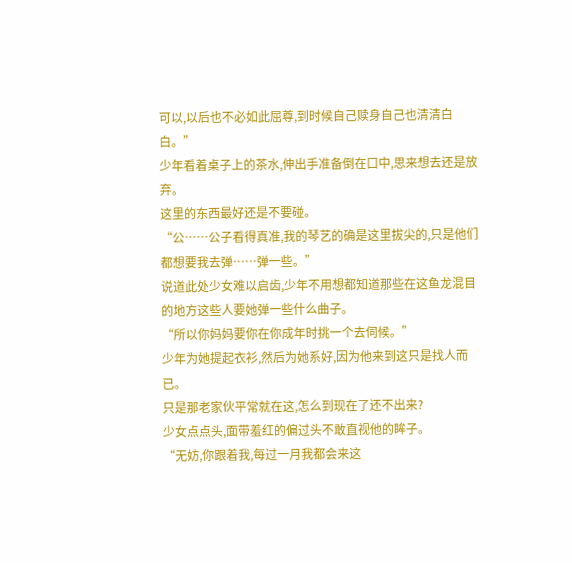可以,以后也不必如此屈尊,到时候自己赎身自己也清清白白。”
少年看着桌子上的茶水,伸出手准备倒在口中,思来想去还是放弃。
这里的东西最好还是不要碰。
“公……公子看得真准,我的琴艺的确是这里拔尖的,只是他们都想要我去弹……弹一些。”
说道此处少女难以启齿,少年不用想都知道那些在这鱼龙混目的地方这些人要她弹一些什么曲子。
“所以你妈妈要你在你成年时挑一个去伺候。”
少年为她提起衣衫,然后为她系好,因为他来到这只是找人而已。
只是那老家伙平常就在这,怎么到现在了还不出来?
少女点点头,面带羞红的偏过头不敢直视他的眸子。
“无妨,你跟着我,每过一月我都会来这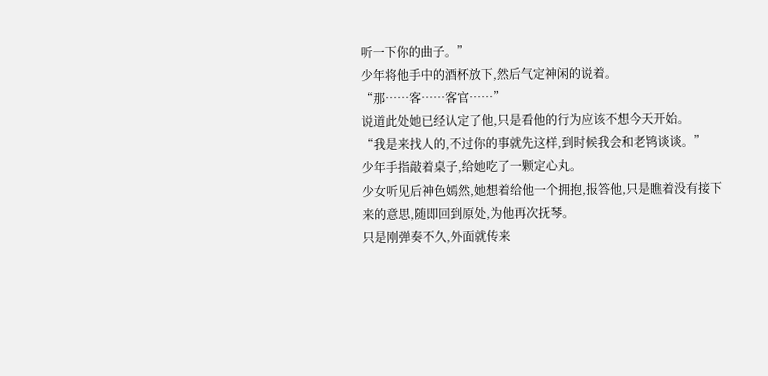听一下你的曲子。”
少年将他手中的酒杯放下,然后气定神闲的说着。
“那……客……客官……”
说道此处她已经认定了他,只是看他的行为应该不想今天开始。
“我是来找人的,不过你的事就先这样,到时候我会和老鸨谈谈。”
少年手指敲着桌子,给她吃了一颗定心丸。
少女听见后神色嫣然,她想着给他一个拥抱,报答他,只是瞧着没有接下来的意思,随即回到原处,为他再次抚琴。
只是刚弹奏不久,外面就传来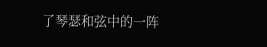了琴瑟和弦中的一阵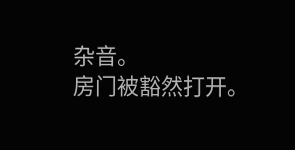杂音。
房门被豁然打开。